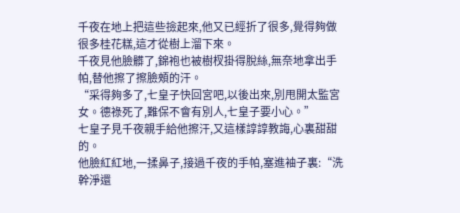千夜在地上把這些撿起來,他又已經折了很多,覺得夠做很多桂花糕,這才從樹上溜下來。
千夜見他臉髒了,錦袍也被樹杈掛得脫絲,無奈地拿出手帕,替他擦了擦臉頰的汗。
“采得夠多了,七皇子快回宮吧,以後出來,別甩開太監宮女。德祿死了,難保不會有別人,七皇子要小心。”
七皇子見千夜親手給他擦汗,又這樣諄諄教誨,心裏甜甜的。
他臉紅紅地,一揉鼻子,接過千夜的手帕,塞進袖子裏:“洗幹淨還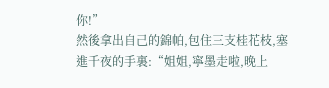你!”
然後拿出自己的錦帕,包住三支桂花枝,塞進千夜的手裏:“姐姐,寧墨走啦,晚上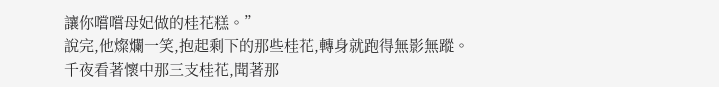讓你嚐嚐母妃做的桂花糕。”
說完,他燦爛一笑,抱起剩下的那些桂花,轉身就跑得無影無蹤。
千夜看著懷中那三支桂花,聞著那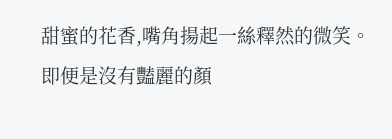甜蜜的花香,嘴角揚起一絲釋然的微笑。
即便是沒有豔麗的顏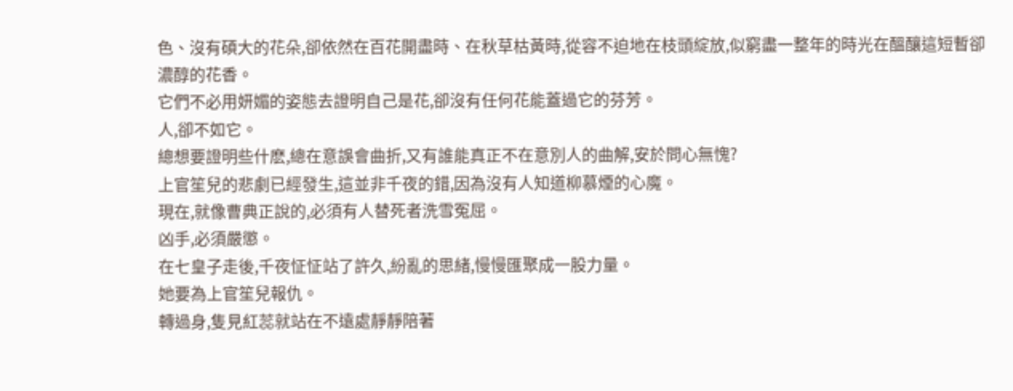色、沒有碩大的花朵,卻依然在百花開盡時、在秋草枯黃時,從容不迫地在枝頭綻放,似窮盡一整年的時光在醞釀這短暫卻濃醇的花香。
它們不必用妍媚的姿態去證明自己是花,卻沒有任何花能蓋過它的芬芳。
人,卻不如它。
總想要證明些什麽,總在意誤會曲折,又有誰能真正不在意別人的曲解,安於問心無愧?
上官笙兒的悲劇已經發生,這並非千夜的錯,因為沒有人知道柳慕煙的心魔。
現在,就像曹典正說的,必須有人替死者洗雪冤屈。
凶手,必須嚴懲。
在七皇子走後,千夜怔怔站了許久,紛亂的思緒,慢慢匯聚成一股力量。
她要為上官笙兒報仇。
轉過身,隻見紅蕊就站在不遠處靜靜陪著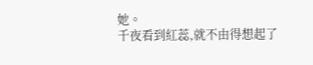她。
千夜看到紅蕊,就不由得想起了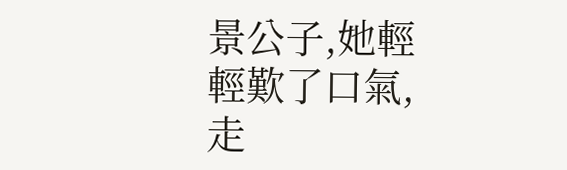景公子,她輕輕歎了口氣,走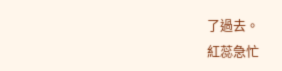了過去。
紅蕊急忙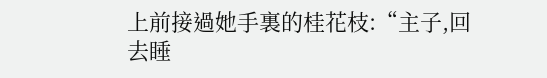上前接過她手裏的桂花枝:“主子,回去睡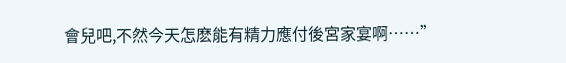會兒吧,不然今天怎麽能有精力應付後宮家宴啊……”